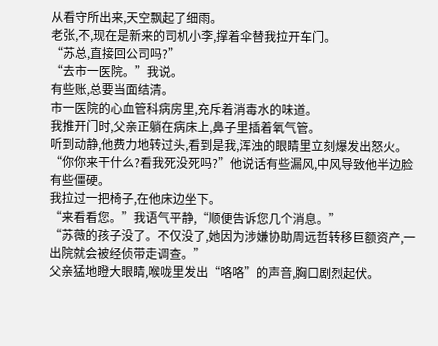从看守所出来,天空飘起了细雨。
老张,不,现在是新来的司机小李,撑着伞替我拉开车门。
“苏总,直接回公司吗?”
“去市一医院。”我说。
有些账,总要当面结清。
市一医院的心血管科病房里,充斥着消毒水的味道。
我推开门时,父亲正躺在病床上,鼻子里插着氧气管。
听到动静,他费力地转过头,看到是我,浑浊的眼睛里立刻爆发出怒火。
“你你来干什么?看我死没死吗?”他说话有些漏风,中风导致他半边脸有些僵硬。
我拉过一把椅子,在他床边坐下。
“来看看您。”我语气平静,“顺便告诉您几个消息。”
“苏薇的孩子没了。不仅没了,她因为涉嫌协助周远哲转移巨额资产,一出院就会被经侦带走调查。”
父亲猛地瞪大眼睛,喉咙里发出“咯咯”的声音,胸口剧烈起伏。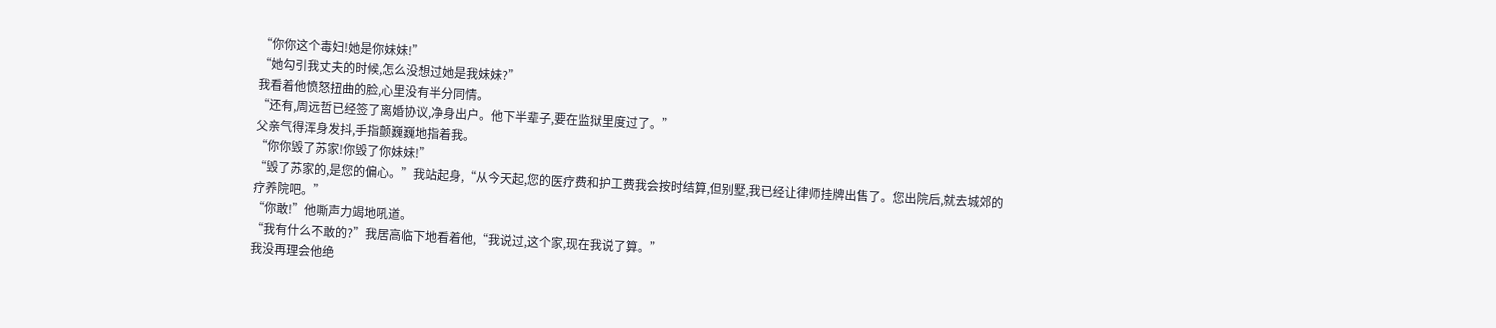“你你这个毒妇!她是你妹妹!”
“她勾引我丈夫的时候,怎么没想过她是我妹妹?”
我看着他愤怒扭曲的脸,心里没有半分同情。
“还有,周远哲已经签了离婚协议,净身出户。他下半辈子,要在监狱里度过了。”
父亲气得浑身发抖,手指颤巍巍地指着我。
“你你毁了苏家!你毁了你妹妹!”
“毁了苏家的,是您的偏心。”我站起身,“从今天起,您的医疗费和护工费我会按时结算,但别墅,我已经让律师挂牌出售了。您出院后,就去城郊的疗养院吧。”
“你敢!”他嘶声力竭地吼道。
“我有什么不敢的?”我居高临下地看着他,“我说过,这个家,现在我说了算。”
我没再理会他绝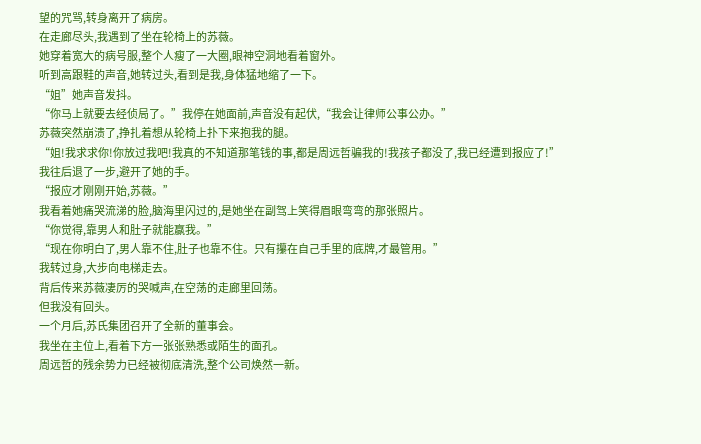望的咒骂,转身离开了病房。
在走廊尽头,我遇到了坐在轮椅上的苏薇。
她穿着宽大的病号服,整个人瘦了一大圈,眼神空洞地看着窗外。
听到高跟鞋的声音,她转过头,看到是我,身体猛地缩了一下。
“姐”她声音发抖。
“你马上就要去经侦局了。”我停在她面前,声音没有起伏,“我会让律师公事公办。”
苏薇突然崩溃了,挣扎着想从轮椅上扑下来抱我的腿。
“姐!我求求你!你放过我吧!我真的不知道那笔钱的事,都是周远哲骗我的!我孩子都没了,我已经遭到报应了!”
我往后退了一步,避开了她的手。
“报应才刚刚开始,苏薇。”
我看着她痛哭流涕的脸,脑海里闪过的,是她坐在副驾上笑得眉眼弯弯的那张照片。
“你觉得,靠男人和肚子就能赢我。”
“现在你明白了,男人靠不住,肚子也靠不住。只有攥在自己手里的底牌,才最管用。”
我转过身,大步向电梯走去。
背后传来苏薇凄厉的哭喊声,在空荡的走廊里回荡。
但我没有回头。
一个月后,苏氏集团召开了全新的董事会。
我坐在主位上,看着下方一张张熟悉或陌生的面孔。
周远哲的残余势力已经被彻底清洗,整个公司焕然一新。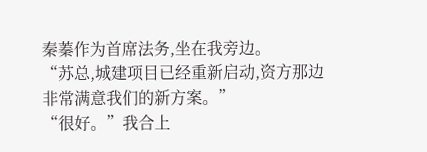秦蓁作为首席法务,坐在我旁边。
“苏总,城建项目已经重新启动,资方那边非常满意我们的新方案。”
“很好。”我合上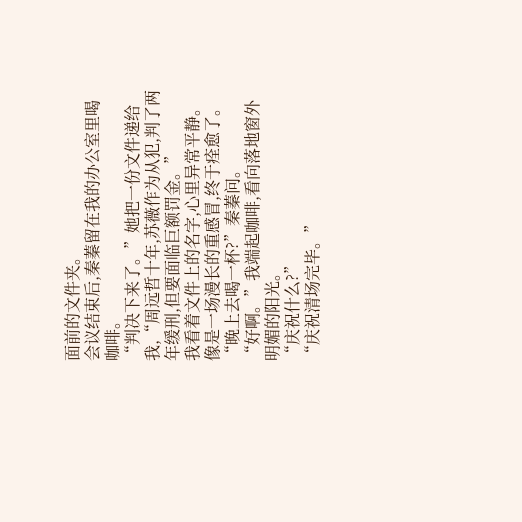面前的文件夹。
会议结束后,秦蓁留在我的办公室里喝咖啡。
“判决下来了。”她把一份文件递给我,“周远哲十年,苏薇作为从犯,判了两年缓刑,但要面临巨额罚金。”
我看着文件上的名字,心里异常平静。
像是一场漫长的重感冒,终于痊愈了。
“晚上去喝一杯?”秦蓁问。
“好啊。”我端起咖啡,看向落地窗外明媚的阳光。
“庆祝什么?”
“庆祝清场完毕。”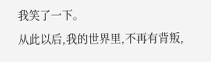我笑了一下。
从此以后,我的世界里,不再有背叛,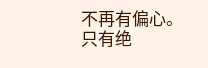不再有偏心。
只有绝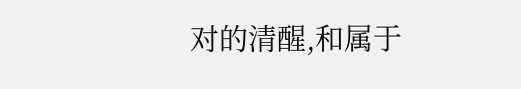对的清醒,和属于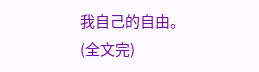我自己的自由。
(全文完)